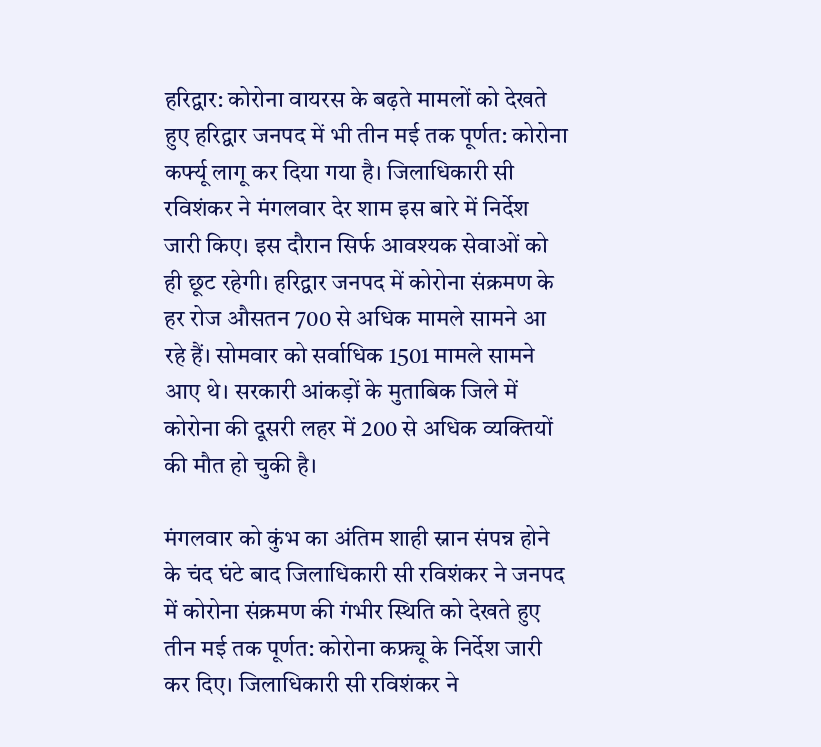हरिद्वार: कोरोना वायरस के बढ़ते मामलों को देखते हुए हरिद्वार जनपद में भी तीन मई तक पूर्णत: कोरोना कर्फ्यू लागू कर दिया गया है। जिलाधिकारी सी रविशंकर ने मंगलवार देर शाम इस बारे में निर्देश जारी किए। इस दौरान सिर्फ आवश्यक सेवाओं को ही छूट रहेगी। हरिद्वार जनपद में कोरोना संक्रमण के हर रोज औसतन 700 से अधिक मामले सामने आ रहे हैं। सोमवार को सर्वाधिक 1501 मामले सामने आए थे। सरकारी आंकड़ों के मुताबिक जिले में कोरोना की दूसरी लहर में 200 से अधिक व्यक्तियों की मौत हो चुकी है।

मंगलवार को कुंभ का अंतिम शाही स्नान संपन्न होने के चंद घंटे बाद जिलाधिकारी सी रविशंकर ने जनपद में कोरोना संक्रमण की गंभीर स्थिति को देखते हुए तीन मई तक पूर्णत: कोरोना कफ्र्यू के निर्देश जारी कर दिए। जिलाधिकारी सी रविशंकर ने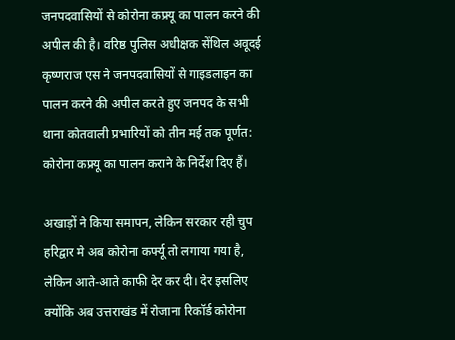जनपदवासियों से कोरोना कफ्र्यू का पालन करने की अपील की है। वरिष्ठ पुलिस अधीक्षक सेंथिल अवूदई कृष्णराज एस ने जनपदवासियों से गाइडलाइन का पालन करने की अपील करते हुए जनपद के सभी थाना कोतवाली प्रभारियों को तीन मई तक पूर्णत: कोरोना कफ्र्यू का पालन कराने के निर्देश दिए हैं।

अखाड़ों ने किया समापन, लेकिन सरकार रही चुप
हरिद्वार मे अब कोरोना कर्फ्यू तो लगाया गया है, लेकिन आते-आते काफी देर कर दी। देर इसलिए क्योंकि अब उत्तराखंड में रोजाना रिकॉर्ड कोरोना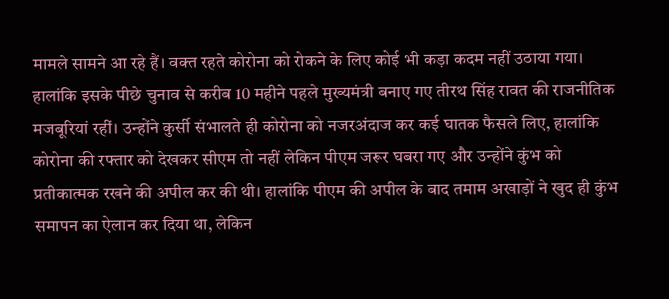मामले सामने आ रहे हैं। वक्त रहते कोरोना को रोकने के लिए कोई भी कड़ा कदम नहीं उठाया गया। हालांकि इसके पीछे चुनाव से करीब 10 महीने पहले मुख्यमंत्री बनाए गए तीरथ सिंह रावत की राजनीतिक मजबूरियां रहीं। उन्होंने कुर्सी संभालते ही कोरोना को नजरअंदाज कर कई घातक फैसले लिए, हालांकि कोरोना की रफ्तार को देखकर सीएम तो नहीं लेकिन पीएम जरूर घबरा गए और उन्होंने कुंभ को प्रतीकात्मक रखने की अपील कर की थी। हालांकि पीएम की अपील के बाद तमाम अखाड़ों ने खुद ही कुंभ समापन का ऐलान कर दिया था, लेकिन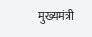मुख्यमंत्री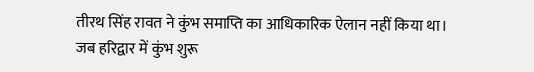तीरथ सिंह रावत ने कुंभ समाप्ति का आधिकारिक ऐलान नहीं किया था।
जब हरिद्वार में कुंभ शुरू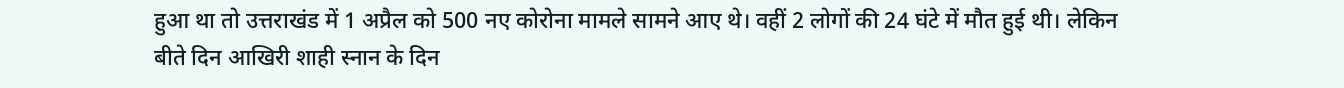हुआ था तो उत्तराखंड में 1 अप्रैल को 500 नए कोरोना मामले सामने आए थे। वहीं 2 लोगों की 24 घंटे में मौत हुई थी। लेकिन बीते दिन आखिरी शाही स्नान के दिन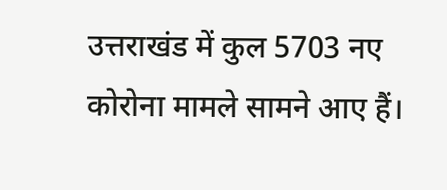उत्तराखंड में कुल 5703 नए कोरोना मामले सामने आए हैं।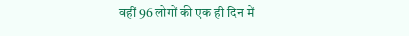वहीं 96 लोगों की एक ही दिन में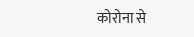कोरोना से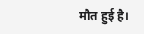मौत हुई है।